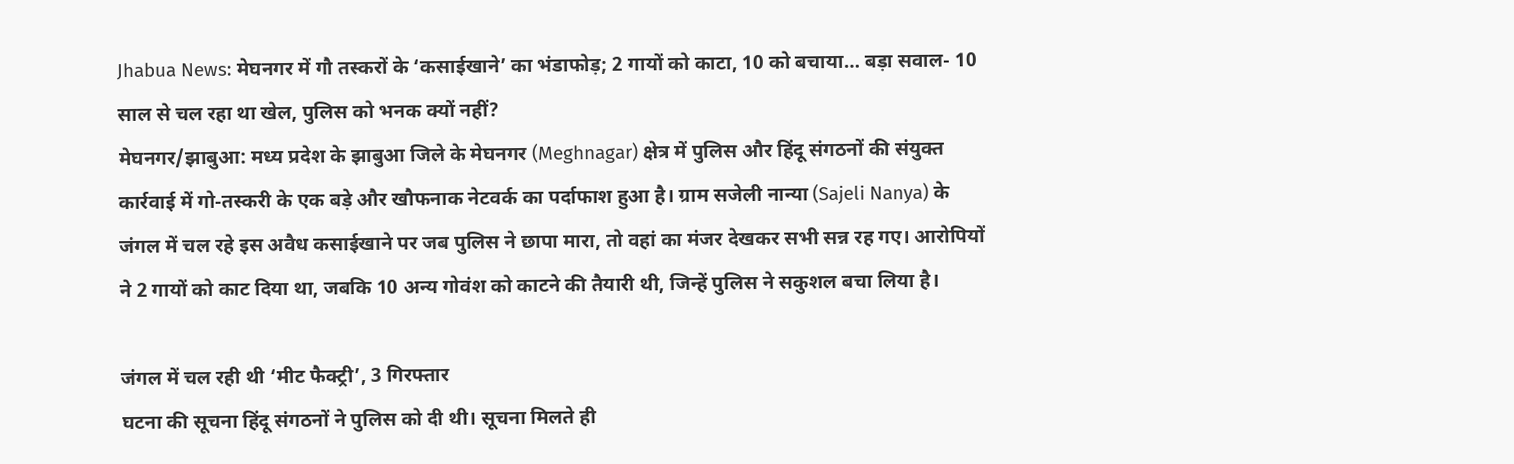Jhabua News: मेघनगर में गौ तस्करों के ‘कसाईखाने’ का भंडाफोड़; 2 गायों को काटा, 10 को बचाया… बड़ा सवाल- 10 साल से चल रहा था खेल, पुलिस को भनक क्यों नहीं?
मेघनगर/झाबुआ: मध्य प्रदेश के झाबुआ जिले के मेघनगर (Meghnagar) क्षेत्र में पुलिस और हिंदू संगठनों की संयुक्त कार्रवाई में गो-तस्करी के एक बड़े और खौफनाक नेटवर्क का पर्दाफाश हुआ है। ग्राम सजेली नान्या (Sajeli Nanya) के जंगल में चल रहे इस अवैध कसाईखाने पर जब पुलिस ने छापा मारा, तो वहां का मंजर देखकर सभी सन्न रह गए। आरोपियों ने 2 गायों को काट दिया था, जबकि 10 अन्य गोवंश को काटने की तैयारी थी, जिन्हें पुलिस ने सकुशल बचा लिया है।

जंगल में चल रही थी ‘मीट फैक्ट्री’, 3 गिरफ्तार
घटना की सूचना हिंदू संगठनों ने पुलिस को दी थी। सूचना मिलते ही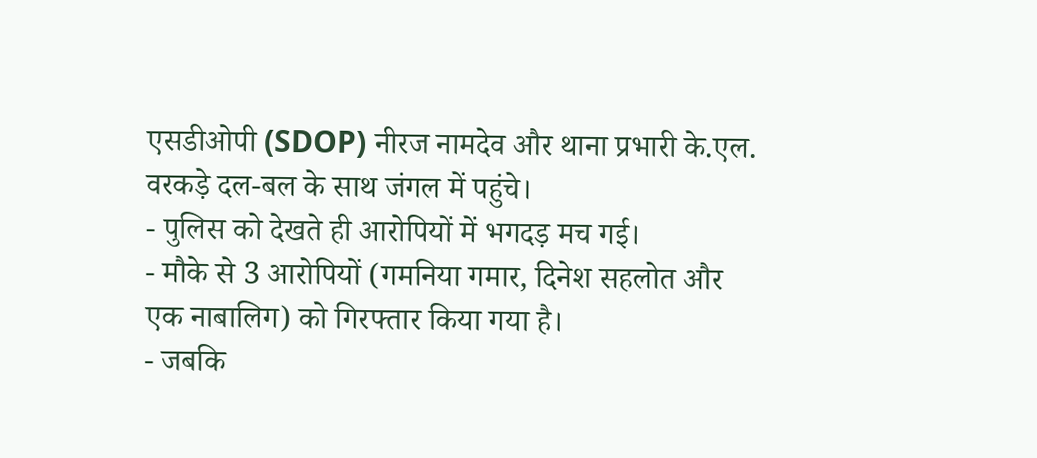एसडीओपी (SDOP) नीरज नामदेव और थाना प्रभारी के.एल. वरकड़े दल-बल के साथ जंगल में पहुंचे।
- पुलिस को देखते ही आरोपियों में भगदड़ मच गई।
- मौके से 3 आरोपियों (गमनिया गमार, दिनेश सहलोत और एक नाबालिग) को गिरफ्तार किया गया है।
- जबकि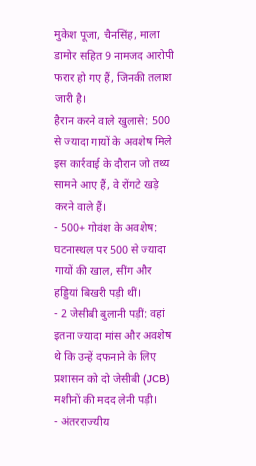मुकेश पूजा, चैनसिंह, माला डामोर सहित 9 नामजद आरोपी फरार हो गए हैं, जिनकी तलाश जारी है।
हैरान करने वाले खुलासे: 500 से ज्यादा गायों के अवशेष मिले
इस कार्रवाई के दौरान जो तथ्य सामने आए हैं, वे रोंगटे खड़े करने वाले हैं।
- 500+ गोवंश के अवशेष: घटनास्थल पर 500 से ज्यादा गायों की खाल, सींग और हड्डियां बिखरी पड़ी थीं।
- 2 जेसीबी बुलानी पड़ीं: वहां इतना ज्यादा मांस और अवशेष थे कि उन्हें दफनाने के लिए प्रशासन को दो जेसीबी (JCB) मशीनों की मदद लेनी पड़ी।
- अंतरराज्यीय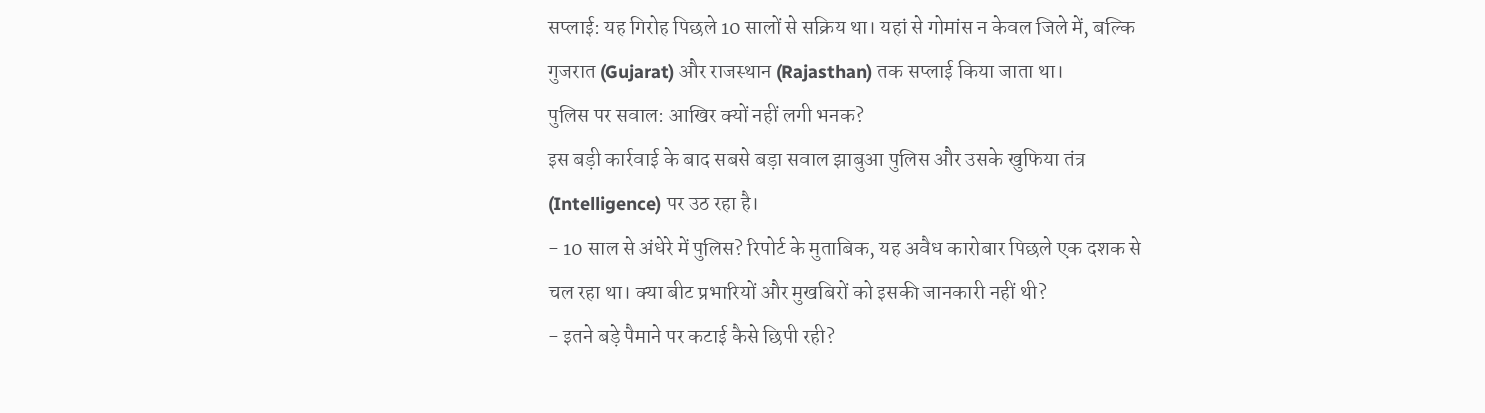सप्लाई: यह गिरोह पिछले 10 सालों से सक्रिय था। यहां से गोमांस न केवल जिले में, बल्कि गुजरात (Gujarat) और राजस्थान (Rajasthan) तक सप्लाई किया जाता था।
पुलिस पर सवाल: आखिर क्यों नहीं लगी भनक?
इस बड़ी कार्रवाई के बाद सबसे बड़ा सवाल झाबुआ पुलिस और उसके खुफिया तंत्र (Intelligence) पर उठ रहा है।
- 10 साल से अंधेरे में पुलिस? रिपोर्ट के मुताबिक, यह अवैध कारोबार पिछले एक दशक से चल रहा था। क्या बीट प्रभारियों और मुखबिरों को इसकी जानकारी नहीं थी?
- इतने बड़े पैमाने पर कटाई कैसे छिपी रही?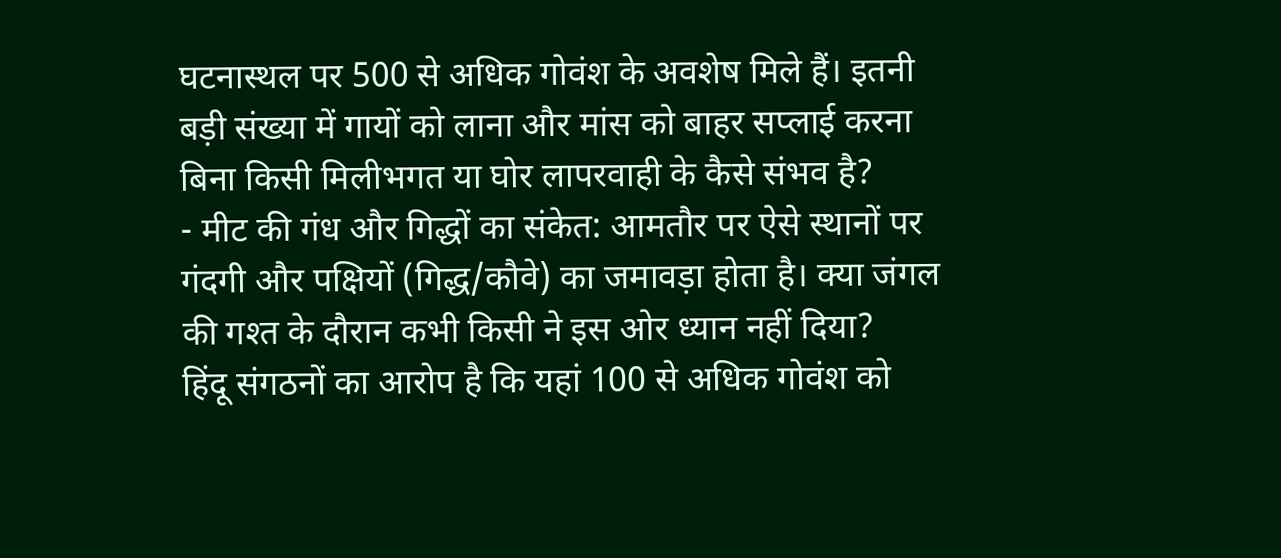घटनास्थल पर 500 से अधिक गोवंश के अवशेष मिले हैं। इतनी बड़ी संख्या में गायों को लाना और मांस को बाहर सप्लाई करना बिना किसी मिलीभगत या घोर लापरवाही के कैसे संभव है?
- मीट की गंध और गिद्धों का संकेत: आमतौर पर ऐसे स्थानों पर गंदगी और पक्षियों (गिद्ध/कौवे) का जमावड़ा होता है। क्या जंगल की गश्त के दौरान कभी किसी ने इस ओर ध्यान नहीं दिया?
हिंदू संगठनों का आरोप है कि यहां 100 से अधिक गोवंश को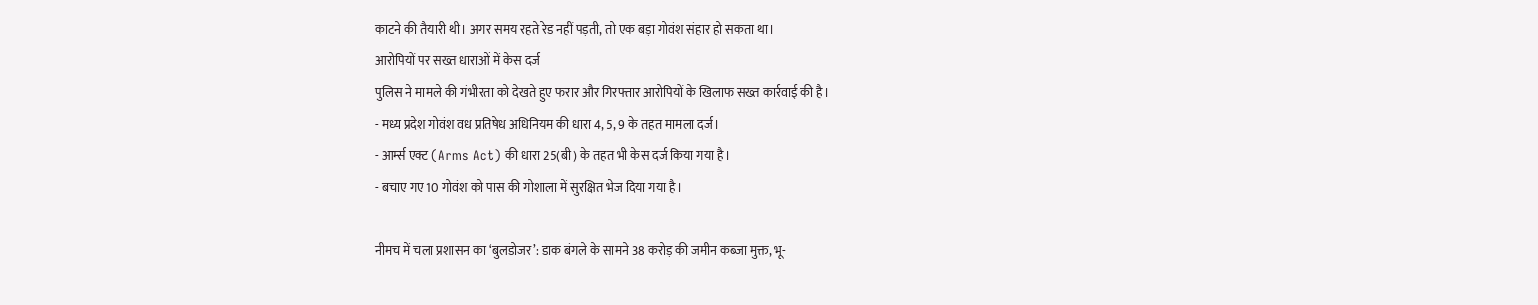काटने की तैयारी थी। अगर समय रहते रेड नहीं पड़ती, तो एक बड़ा गोवंश संहार हो सकता था।
आरोपियों पर सख्त धाराओं में केस दर्ज
पुलिस ने मामले की गंभीरता को देखते हुए फरार और गिरफ्तार आरोपियों के खिलाफ सख्त कार्रवाई की है।
- मध्य प्रदेश गोवंश वध प्रतिषेध अधिनियम की धारा 4, 5, 9 के तहत मामला दर्ज।
- आर्म्स एक्ट (Arms Act) की धारा 25(बी) के तहत भी केस दर्ज किया गया है।
- बचाए गए 10 गोवंश को पास की गोशाला में सुरक्षित भेज दिया गया है।

नीमच में चला प्रशासन का ‘बुलडोजर’: डाक बंगले के सामने 38 करोड़ की जमीन कब्जा मुक्त, भू-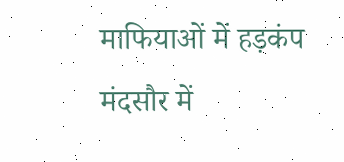माफियाओं में हड़कंप
मंदसौर में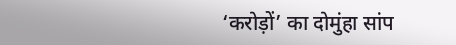‘करोड़ों’ का दोमुंहा सांप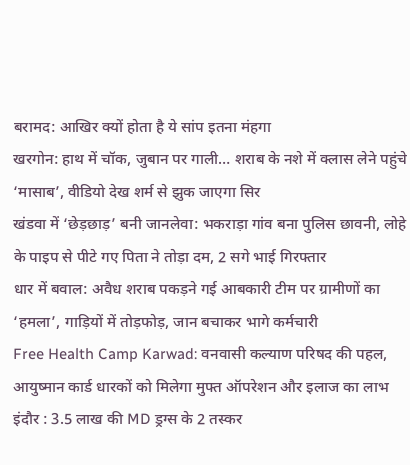बरामद: आखिर क्यों होता है ये सांप इतना मंहगा
खरगोन: हाथ में चॉक, जुबान पर गाली… शराब के नशे में क्लास लेने पहुंचे ‘मासाब’, वीडियो देख शर्म से झुक जाएगा सिर
खंडवा में ‘छेड़छाड़’ बनी जानलेवा: भकराड़ा गांव बना पुलिस छावनी, लोहे के पाइप से पीटे गए पिता ने तोड़ा दम, 2 सगे भाई गिरफ्तार
धार में बवाल: अवैध शराब पकड़ने गई आबकारी टीम पर ग्रामीणों का ‘हमला’, गाड़ियों में तोड़फोड़, जान बचाकर भागे कर्मचारी
Free Health Camp Karwad: वनवासी कल्याण परिषद की पहल, आयुष्मान कार्ड धारकों को मिलेगा मुफ्त ऑपरेशन और इलाज का लाभ
इंदौर : 3.5 लाख की MD ड्रग्स के 2 तस्कर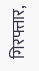गिरफ्तार,